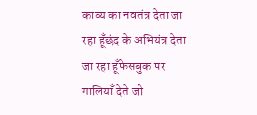काव्य का नवतंत्र देता जा रहा हूँछंद के अभियंत्र देता जा रहा हूँफेसबुक पर गालियाँ देते जो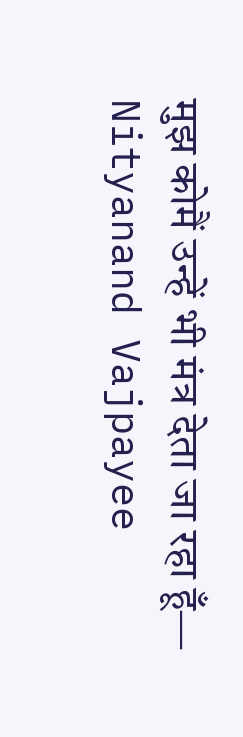मुझ कोमैं उन्हें भी मंत्र देता जा रहा हूँ— Nityanand Vajpayee